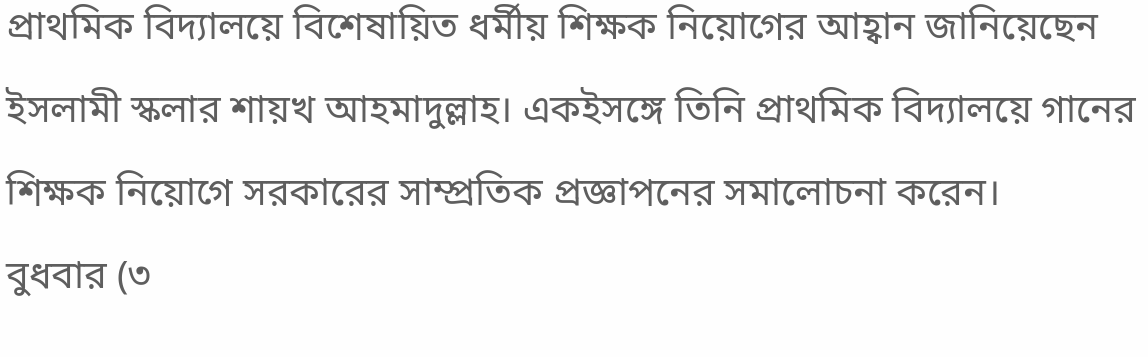প্রাথমিক বিদ্যালয়ে বিশেষায়িত ধর্মীয় শিক্ষক নিয়োগের আহ্বান জানিয়েছেন ইসলামী স্কলার শায়খ আহমাদুল্লাহ। একইসঙ্গে তিনি প্রাথমিক বিদ্যালয়ে গানের শিক্ষক নিয়োগে সরকারের সাম্প্রতিক প্রজ্ঞাপনের সমালোচনা করেন।
বুধবার (৩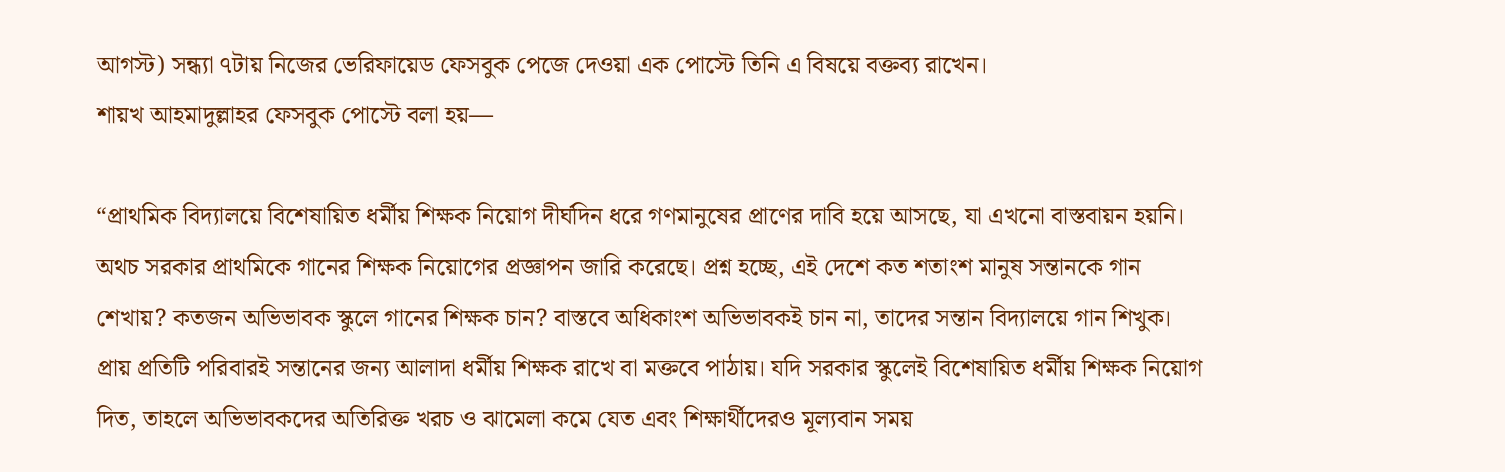আগস্ট) সন্ধ্যা ৭টায় নিজের ভেরিফায়েড ফেসবুক পেজে দেওয়া এক পোস্টে তিনি এ বিষয়ে বক্তব্য রাখেন।
শায়খ আহমাদুল্লাহর ফেসবুক পোস্টে বলা হয়—

“প্রাথমিক বিদ্যালয়ে বিশেষায়িত ধর্মীয় শিক্ষক নিয়োগ দীর্ঘদিন ধরে গণমানুষের প্রাণের দাবি হয়ে আসছে, যা এখনো বাস্তবায়ন হয়নি। অথচ সরকার প্রাথমিকে গানের শিক্ষক নিয়োগের প্রজ্ঞাপন জারি করেছে। প্রশ্ন হচ্ছে, এই দেশে কত শতাংশ মানুষ সন্তানকে গান শেখায়? কতজন অভিভাবক স্কুলে গানের শিক্ষক চান? বাস্তবে অধিকাংশ অভিভাবকই চান না, তাদের সন্তান বিদ্যালয়ে গান শিখুক।
প্রায় প্রতিটি পরিবারই সন্তানের জন্য আলাদা ধর্মীয় শিক্ষক রাখে বা মক্তবে পাঠায়। যদি সরকার স্কুলেই বিশেষায়িত ধর্মীয় শিক্ষক নিয়োগ দিত, তাহলে অভিভাবকদের অতিরিক্ত খরচ ও ঝামেলা কমে যেত এবং শিক্ষার্থীদেরও মূল্যবান সময়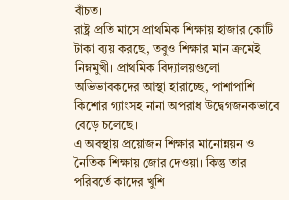বাঁচত।
রাষ্ট্র প্রতি মাসে প্রাথমিক শিক্ষায় হাজার কোটি টাকা ব্যয় করছে, তবুও শিক্ষার মান ক্রমেই নিম্নমুখী। প্রাথমিক বিদ্যালয়গুলো অভিভাবকদের আস্থা হারাচ্ছে, পাশাপাশি কিশোর গ্যাংসহ নানা অপরাধ উদ্বেগজনকভাবে বেড়ে চলেছে।
এ অবস্থায় প্রয়োজন শিক্ষার মানোন্নয়ন ও নৈতিক শিক্ষায় জোর দেওয়া। কিন্তু তার পরিবর্তে কাদের খুশি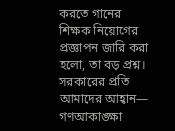করতে গানের শিক্ষক নিয়োগের প্রজ্ঞাপন জারি করা হলো, তা বড় প্রশ্ন।
সরকারের প্রতি আমাদের আহ্বান— গণআকাঙ্ক্ষা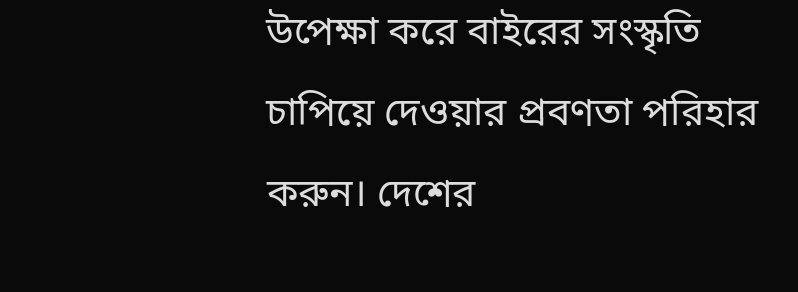উপেক্ষা করে বাইরের সংস্কৃতি চাপিয়ে দেওয়ার প্রবণতা পরিহার করুন। দেশের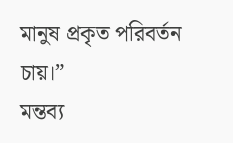মানুষ প্রকৃত পরিবর্তন চায়।”
মন্তব্য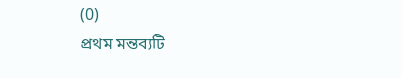(0)
প্রথম মন্তব্যটি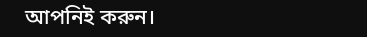আপনিই করুন।